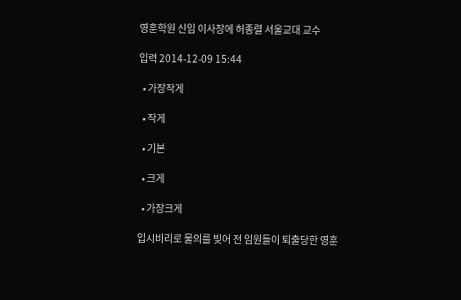영훈학원 신임 이사장에 허종렬 서울교대 교수

입력 2014-12-09 15:44

  • 가장작게

  • 작게

  • 기본

  • 크게

  • 가장크게

입시비리로 물의를 빚어 전 임원들이 퇴출당한 영훈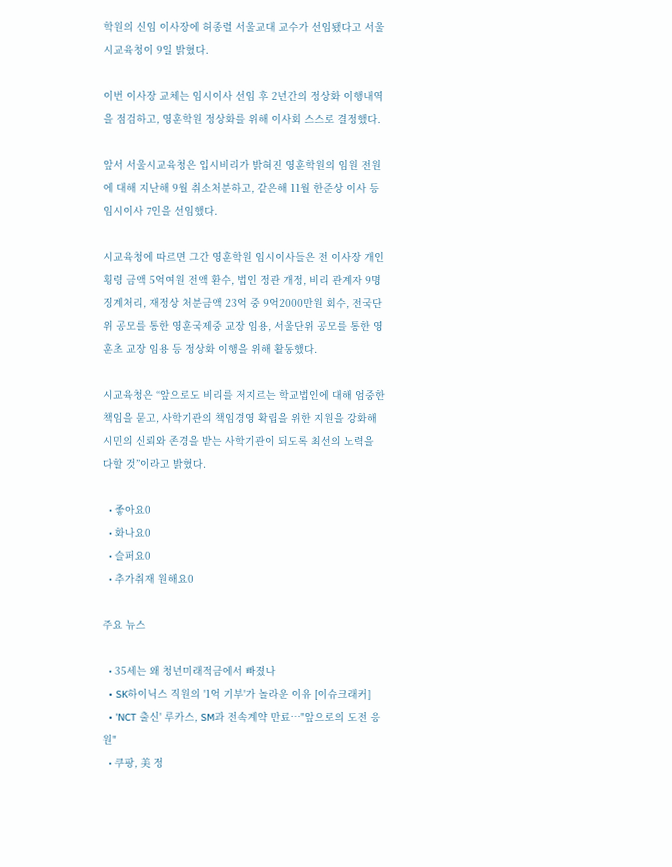학원의 신임 이사장에 허종렬 서울교대 교수가 선임됐다고 서울시교육청이 9일 밝혔다.

이번 이사장 교체는 임시이사 선임 후 2년간의 정상화 이행내역을 점검하고, 영훈학원 정상화를 위해 이사회 스스로 결정했다.

앞서 서울시교육청은 입시비리가 밝혀진 영훈학원의 임원 전원에 대해 지난해 9월 취소처분하고, 같은해 11월 한준상 이사 등 임시이사 7인을 선임했다.

시교육청에 따르면 그간 영훈학원 임시이사들은 전 이사장 개인 횡령 금액 5억여원 전액 환수, 법인 정관 개정, 비리 관계자 9명 징계처리, 재정상 처분금액 23억 중 9억2000만원 회수, 전국단위 공모를 통한 영훈국제중 교장 임용, 서울단위 공모를 통한 영훈초 교장 임용 등 정상화 이행을 위해 활동했다.

시교육청은 “앞으로도 비리를 저지르는 학교법인에 대해 엄중한 책임을 묻고, 사학기관의 책임경영 확립을 위한 지원을 강화해 시민의 신뢰와 존경을 받는 사학기관이 되도록 최선의 노력을 다할 것”이라고 밝혔다.

  • 좋아요0
  • 화나요0
  • 슬퍼요0
  • 추가취재 원해요0

주요 뉴스

  • 35세는 왜 청년미래적금에서 빠졌나
  • SK하이닉스 직원의 '1억 기부'가 놀라운 이유 [이슈크래커]
  • 'NCT 출신' 루카스, SM과 전속계약 만료⋯"앞으로의 도전 응원"
  • 쿠팡, 美 정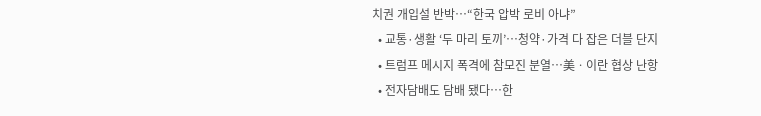치권 개입설 반박⋯“한국 압박 로비 아냐”
  • 교통·생활 ‘두 마리 토끼’⋯청약·가격 다 잡은 더블 단지
  • 트럼프 메시지 폭격에 참모진 분열⋯美ㆍ이란 협상 난항
  • 전자담배도 담배 됐다⋯한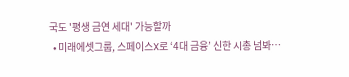국도 '평생 금연 세대' 가능할까
  • 미래에셋그룹, 스페이스X로 ‘4대 금융’ 신한 시총 넘봐⋯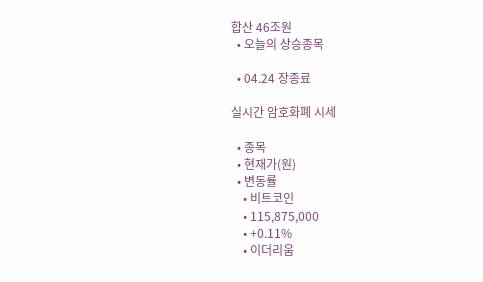합산 46조원
  • 오늘의 상승종목

  • 04.24 장종료

실시간 암호화폐 시세

  • 종목
  • 현재가(원)
  • 변동률
    • 비트코인
    • 115,875,000
    • +0.11%
    • 이더리움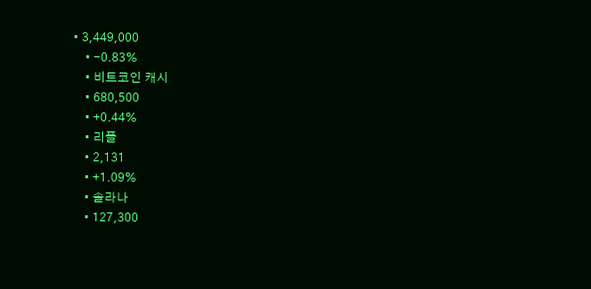• 3,449,000
    • -0.83%
    • 비트코인 캐시
    • 680,500
    • +0.44%
    • 리플
    • 2,131
    • +1.09%
    • 솔라나
    • 127,300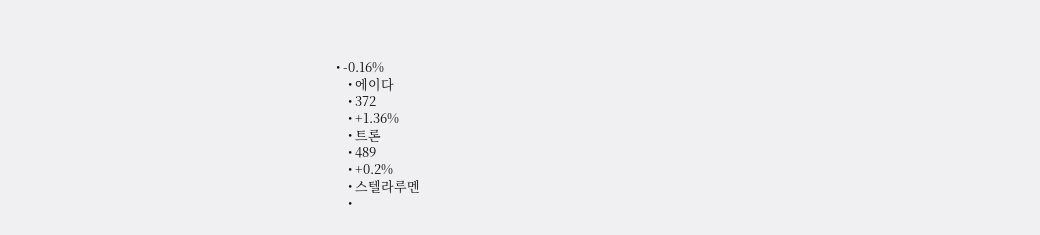• -0.16%
    • 에이다
    • 372
    • +1.36%
    • 트론
    • 489
    • +0.2%
    • 스텔라루멘
    •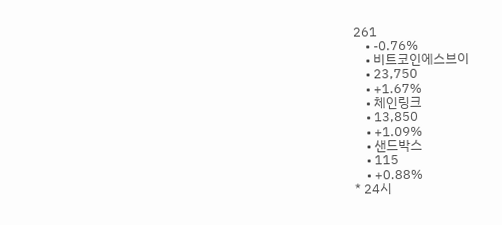261
    • -0.76%
    • 비트코인에스브이
    • 23,750
    • +1.67%
    • 체인링크
    • 13,850
    • +1.09%
    • 샌드박스
    • 115
    • +0.88%
* 24시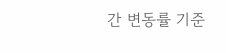간 변동률 기준